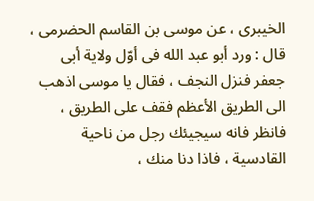الخيبرى ، عن موسى بن القاسم الحضرمى ، قال : ورد أبو عبد الله فى أوّل ولاية أبى جعفر فنزل النجف ، فقال يا موسى اذهب الى الطريق الأعظم فقف على الطريق ، فانظر فانه سيجيئك رجل من ناحية القادسية ، فاذا دنا منك ،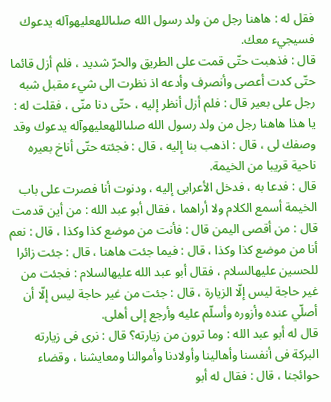فقل له : هاهنا رجل من ولد رسول الله صلىاللهعليهوآله يدعوك فسيجيء معك.
قال : فذهبت حتّى قمت على الطريق والحرّ شديد ، فلم أزل قائما حتّى كدت أعصى وأنصرف وأدعه اذ نظرت الى شيء مقبل شبه رجل على بعير قال : فلم أزل أنظر إليه ، حتّى دنا منّى ، فقلت له : يا هذا هاهنا رجل من ولد رسول الله صلىاللهعليهوآله يدعوك وقد وصفك لى ، قال : اذهب بنا إليه ، قال : فجئته حتّى أناخ بعيره ناحية قريبا من الخيمة.
قال : فدعا به ، فدخل الأعرابى إليه ، ودنوت أنا فصرت على باب الخيمة أسمع الكلام ولا أراهما ، فقال أبو عبد الله : من أين قدمت قال : من أقصى اليمن قال : فأنت من موضع كذا وكذا ، قال : نعم أنا من موضع كذا وكذا ، قال : فيما جئت هاهنا ، قال : جئت زائرا للحسين عليهالسلام ، فقال أبو عبد الله عليهالسلام : فجئت من غير حاجة ليس إلّا الزيارة ، قال : جئت من غير حاجة ليس إلّا أن أصلّي عنده وأزوره وأسلّم عليه وأرجع إلى أهلى.
قال له أبو عبد الله : وما ترون من زيارته؟ قال : نرى فى زيارته البركة فى أنفسنا وأهالينا وأولادنا وأموالنا ومعايشنا ، وقضاء حوائجنا ، قال : فقال له أبو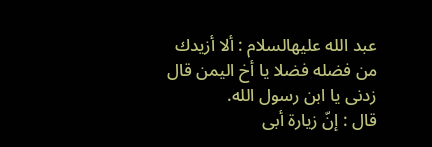عبد الله عليهالسلام : ألا أزيدك من فضله فضلا يا أخ اليمن قال زدنى يا ابن رسول الله.
قال : إنّ زيارة أبى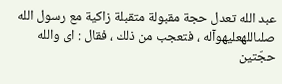عبد الله تعدل حجة مقبولة متقبلة زاكية مع رسول الله صلىاللهعليهوآله ، فتعجب من ذلك ، فقال : اى والله حجّتين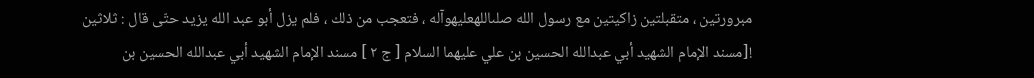مبرورتين ، متقبلتين زاكيتين مع رسول الله صلىاللهعليهوآله ، فتعجب من ذلك ، فلم يزل أبو عبد الله يزيد حتّى قال : ثلاثين
![مسند الإمام الشهيد أبي عبدالله الحسين بن علي عليهما السلام [ ج ٢ ] مسند الإمام الشهيد أبي عبدالله الحسين بن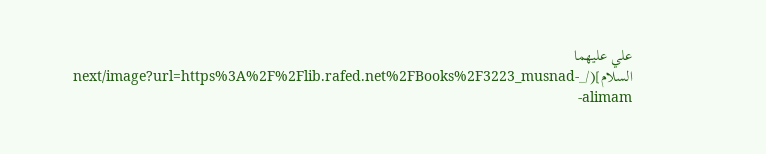علي عليهما السلام](/_next/image?url=https%3A%2F%2Flib.rafed.net%2FBooks%2F3223_musnad-alimam-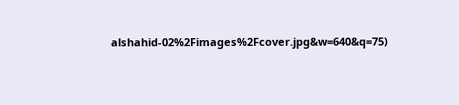alshahid-02%2Fimages%2Fcover.jpg&w=640&q=75)